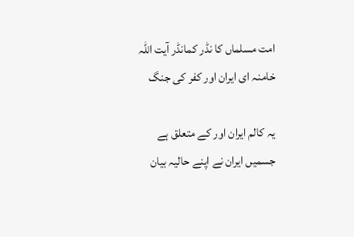امت مسلماں کا نڈر کمانڈر آیت اللہ خامنہ ای ایران اور کفر کی جنگ

یہ کالم ایران اور کے متعلق ہے جسمیں ایران نے اپنے حالیہ بیان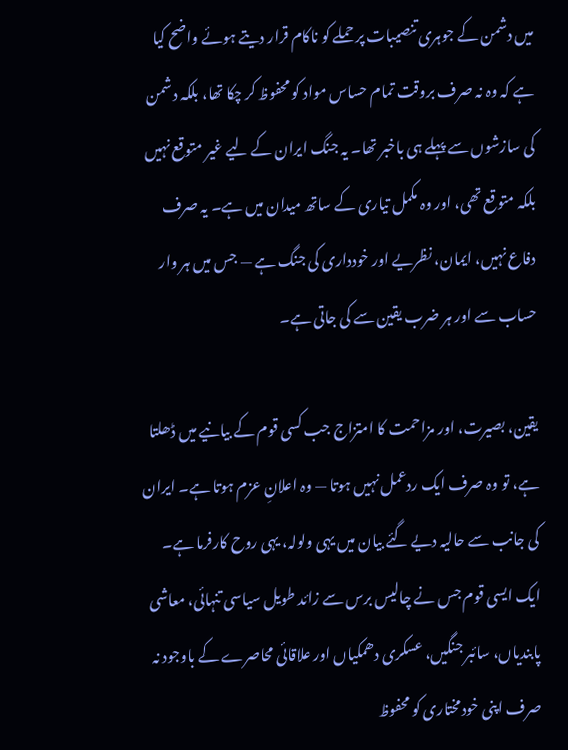میں دشمن کے جوہری تنصیبات پر حملے کو ناکام قرار دیتے ہوئے واضح کیا ہے کہ وہ نہ صرف بروقت تمام حساس مواد کو محفوظ کر چکا تھا، بلکہ دشمن کی سازشوں سے پہلے ہی باخبر تھا۔ یہ جنگ ایران کے لیے غیر متوقع نہیں بلکہ متوقع تھی، اور وہ مکمل تیاری کے ساتھ میدان میں ہے۔ یہ صرف دفاع نہیں، ایمان، نظریے اور خودداری کی جنگ ہے — جس میں ہر وار حساب سے اور ہر ضرب یقین سے کی جاتی ہے۔

یقین، بصیرت، اور مزاحمت کا امتزاج جب کسی قوم کے بیانیے میں ڈھلتا ہے، تو وہ صرف ایک ردعمل نہیں ہوتا — وہ اعلانِ عزم ہوتا ہے۔ ایران کی جانب سے حالیہ دیے گئے بیان میں یہی ولولہ، یہی روح کارفرما ہے۔ ایک ایسی قوم جس نے چالیس برس سے زائد طویل سیاسی تنہائی، معاشی پابندیاں، سائبر جنگیں، عسکری دھمکیاں اور علاقائی محاصرے کے باوجود نہ صرف اپنی خودمختاری کو محفوظ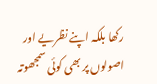رکھا بلکہ اپنے نظریے اور اصولوں پر بھی کوئی سمجھوتہ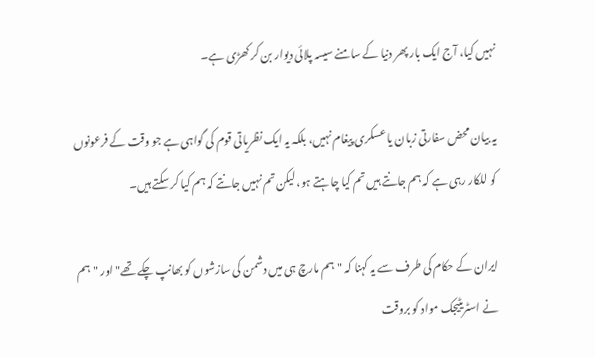نہیں کیا، آج ایک بار پھر دنیا کے سامنے سیسہ پلائی دیوار بن کر کھڑی ہے۔

یہ بیان محض سفارتی زبان یا عسکری پیغام نہیں، بلکہ یہ ایک نظریاتی قوم کی گواہی ہے جو وقت کے فرعونوں کو للکار رہی ہے کہ ہم جانتے ہیں تم کیا چاہتے ہو، لیکن تم نہیں جانتے کہ ہم کیا کر سکتے ہیں۔

ایران کے حکام کی طرف سے یہ کہنا کہ "ہم مارچ ہی میں دشمن کی سازشوں کو بھانپ چکے تھے" اور "ہم نے اسٹریٹیجک مواد کو بروقت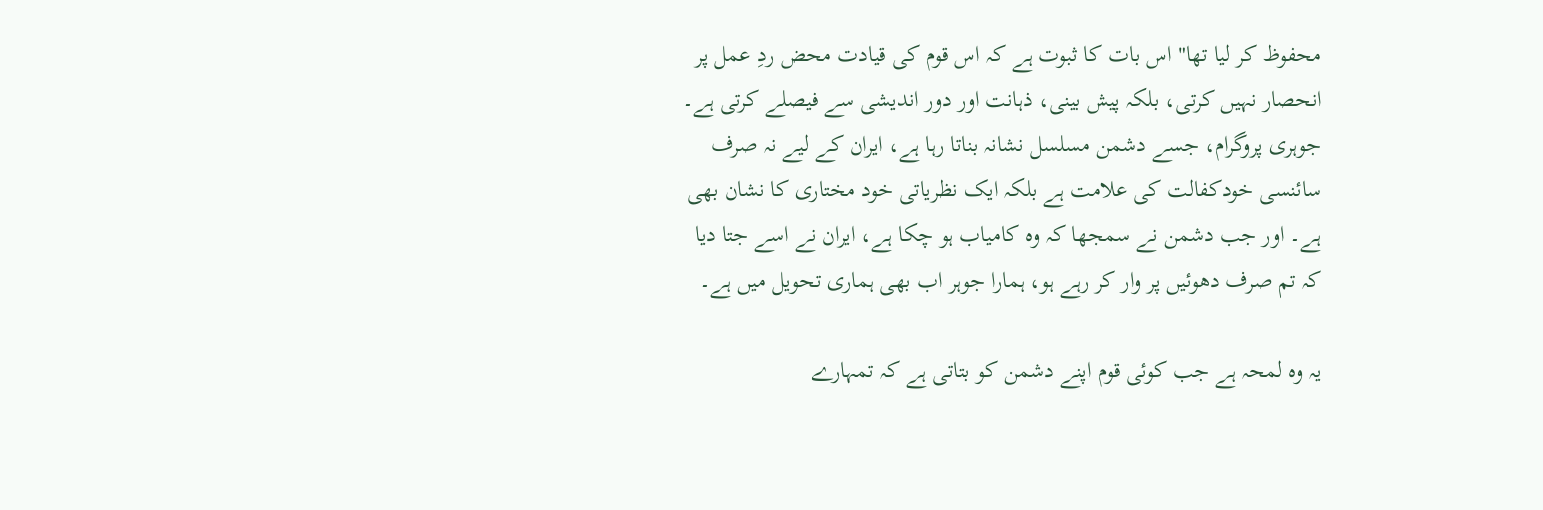محفوظ کر لیا تھا" اس بات کا ثبوت ہے کہ اس قوم کی قیادت محض ردِ عمل پر انحصار نہیں کرتی، بلکہ پیش بینی، ذہانت اور دور اندیشی سے فیصلے کرتی ہے۔ جوہری پروگرام، جسے دشمن مسلسل نشانہ بناتا رہا ہے، ایران کے لیے نہ صرف سائنسی خودکفالت کی علامت ہے بلکہ ایک نظریاتی خود مختاری کا نشان بھی ہے۔ اور جب دشمن نے سمجھا کہ وہ کامیاب ہو چکا ہے، ایران نے اسے جتا دیا کہ تم صرف دھوئیں پر وار کر رہے ہو، ہمارا جوہر اب بھی ہماری تحویل میں ہے۔

یہ وہ لمحہ ہے جب کوئی قوم اپنے دشمن کو بتاتی ہے کہ تمہارے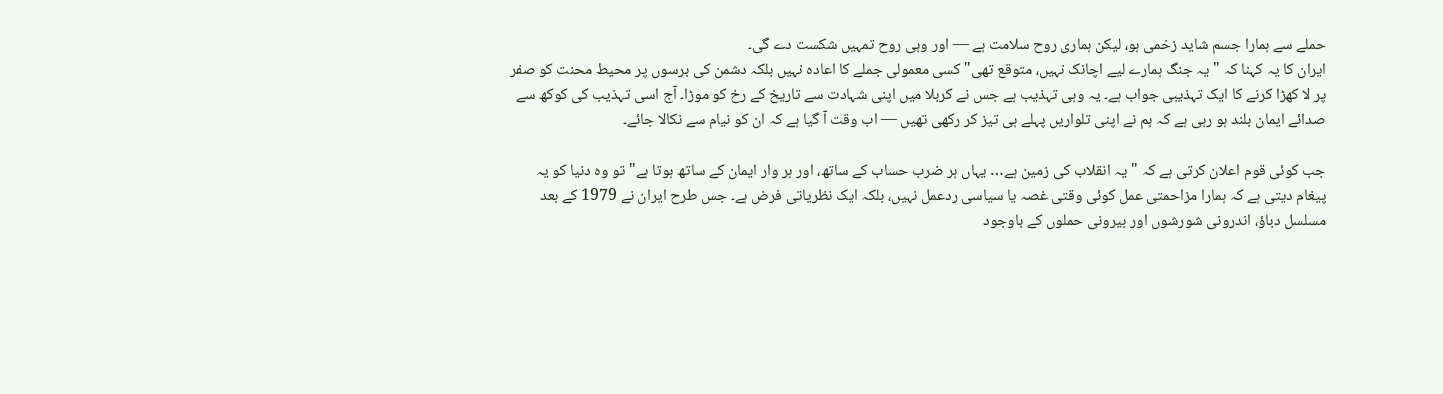حملے سے ہمارا جسم شاید زخمی ہو، لیکن ہماری روح سلامت ہے — اور وہی روح تمہیں شکست دے گی۔
ایران کا یہ کہنا کہ "یہ جنگ ہمارے لیے اچانک نہیں، متوقع تھی" کسی معمولی جملے کا اعادہ نہیں بلکہ دشمن کی برسوں پر محیط محنت کو صفر پر لا کھڑا کرنے کا ایک تہذیبی جواب ہے۔ یہ وہی تہذیب ہے جس نے کربلا میں اپنی شہادت سے تاریخ کے رخ کو موڑا۔ آج اسی تہذیب کی کوکھ سے صدائے ایمان بلند ہو رہی ہے کہ ہم نے اپنی تلواریں پہلے ہی تیز کر رکھی تھیں — اب وقت آ گیا ہے کہ ان کو نیام سے نکالا جائے۔

جب کوئی قوم اعلان کرتی ہے کہ "یہ انقلاب کی زمین ہے… یہاں ہر ضرب حساب کے ساتھ، اور ہر وار ایمان کے ساتھ ہوتا ہے" تو وہ دنیا کو یہ پیغام دیتی ہے کہ ہمارا مزاحمتی عمل کوئی وقتی غصہ یا سیاسی ردعمل نہیں، بلکہ ایک نظریاتی فرض ہے۔ جس طرح ایران نے 1979 کے بعد مسلسل دباؤ، اندرونی شورشوں اور بیرونی حملوں کے باوجود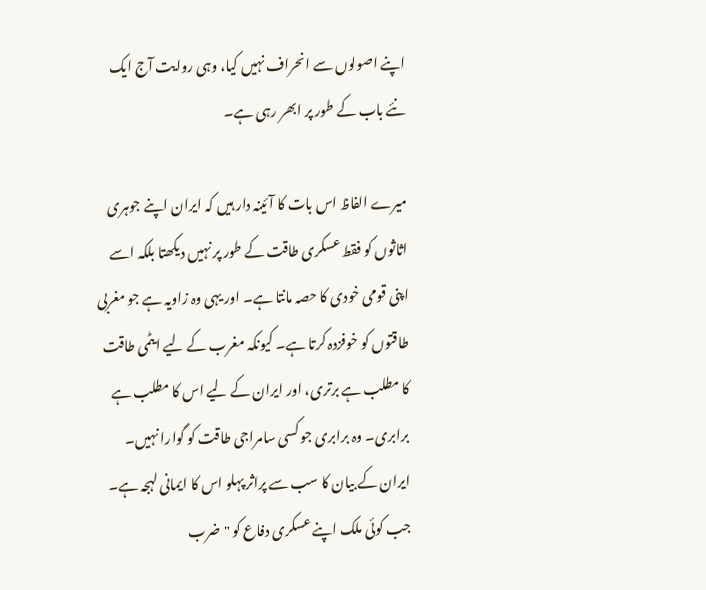اپنے اصولوں سے انحراف نہیں کیا، وہی روایت آج ایک نئے باب کے طور پر ابھر رہی ہے۔

میرے الفاظ اس بات کا آئینہ دار ہیں کہ ایران اپنے جوہری اثاثوں کو فقط عسکری طاقت کے طور پر نہیں دیکھتا بلکہ اسے اپنی قومی خودی کا حصہ مانتا ہے۔ اور یہی وہ زاویہ ہے جو مغربی طاقتوں کو خوفزدہ کرتا ہے۔ کیونکہ مغرب کے لیے ایٹمی طاقت کا مطلب ہے برتری، اور ایران کے لیے اس کا مطلب ہے برابری۔ وہ برابری جو کسی سامراجی طاقت کو گوارا نہیں۔
ایران کے بیان کا سب سے پراثر پہلو اس کا ایمانی لہجہ ہے۔ جب کوئی ملک اپنے عسکری دفاع کو "ضرب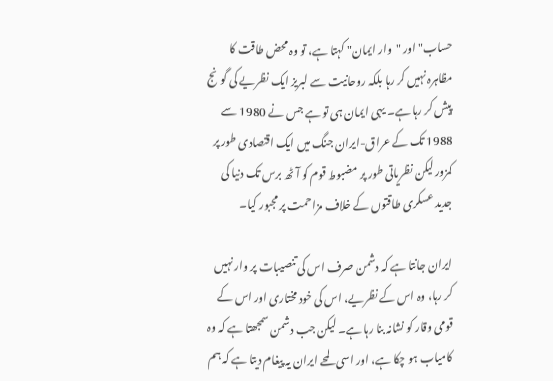حساب" اور "وار ایمان" کہتا ہے، تو وہ محض طاقت کا مظاہرہ نہیں کر رہا بلکہ روحانیت سے لبریز ایک نظریے کی گونج پیش کر رہا ہے۔ یہی ایمان ہی تو ہے جس نے 1980 سے 1988 تک کے عراق-ایران جنگ میں ایک اقتصادی طور پر کمزور لیکن نظریاتی طور پر مضبوط قوم کو آٹھ برس تک دنیا کی جدید عسکری طاقتوں کے خلاف مزاحمت پر مجبور کیا۔

ایران جانتا ہے کہ دشمن صرف اس کی تنصیبات پر وار نہیں کر رہا، وہ اس کے نظریے، اس کی خود مختاری اور اس کے قومی وقار کو نشانہ بنا رہا ہے۔ لیکن جب دشمن سمجھتا ہے کہ وہ کامیاب ہو چکا ہے، اور اسی لمحے ایران یہ پیغام دیتا ہے کہ ہم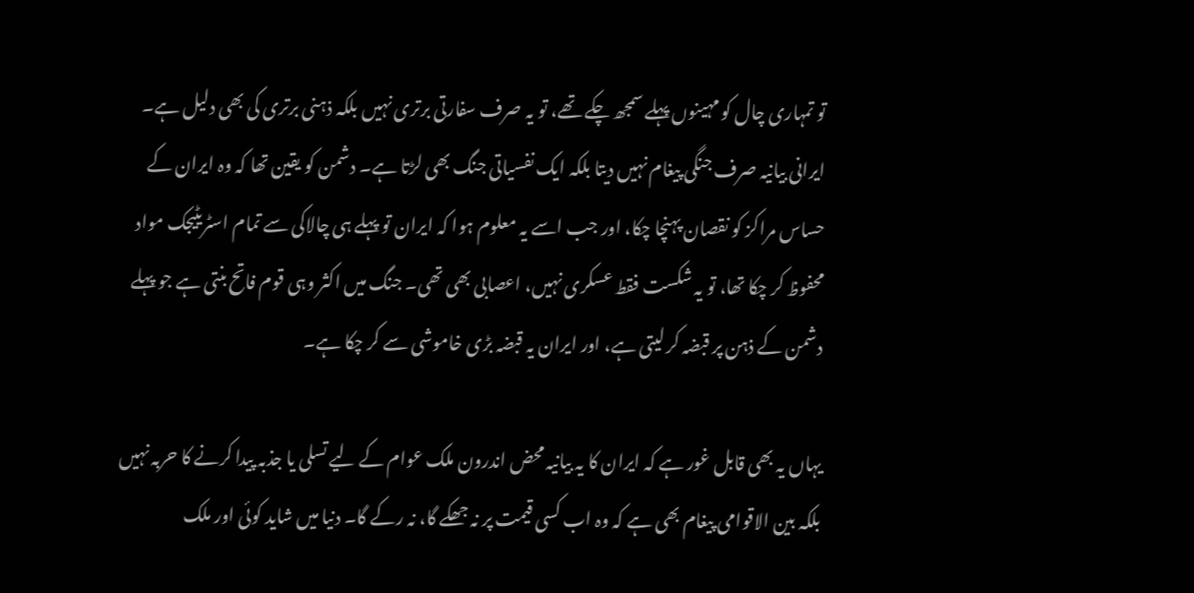تو تمہاری چال کو مہینوں پہلے سمجھ چکے تھے، تو یہ صرف سفارتی برتری نہیں بلکہ ذہنی برتری کی بھی دلیل ہے۔
ایرانی بیانیہ صرف جنگی پیغام نہیں دیتا بلکہ ایک نفسیاتی جنگ بھی لڑتا ہے۔ دشمن کو یقین تھا کہ وہ ایران کے حساس مراکز کو نقصان پہنچا چکا، اور جب اسے یہ معلوم ہوا کہ ایران تو پہلے ہی چالاکی سے تمام اسٹریٹیجک مواد محفوظ کر چکا تھا، تو یہ شکست فقط عسکری نہیں، اعصابی بھی تھی۔ جنگ میں اکثر وہی قوم فاتح بنتی ہے جو پہلے دشمن کے ذہن پر قبضہ کر لیتی ہے، اور ایران یہ قبضہ بڑی خاموشی سے کر چکا ہے۔

یہاں یہ بھی قابل غور ہے کہ ایران کا یہ بیانیہ محض اندرون ملک عوام کے لیے تسلی یا جذبہ پیدا کرنے کا حربہ نہیں بلکہ بین الاقوامی پیغام بھی ہے کہ وہ اب کسی قیمت پر نہ جھکے گا، نہ رکے گا۔ دنیا میں شاید کوئی اور ملک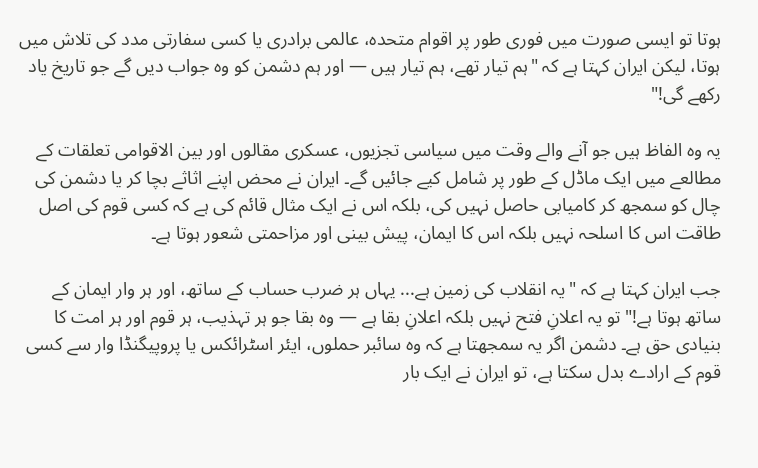ہوتا تو ایسی صورت میں فوری طور پر اقوام متحدہ، عالمی برادری یا کسی سفارتی مدد کی تلاش میں ہوتا، لیکن ایران کہتا ہے کہ "ہم تیار تھے، ہم تیار ہیں — اور ہم دشمن کو وہ جواب دیں گے جو تاریخ یاد رکھے گی!"

یہ وہ الفاظ ہیں جو آنے والے وقت میں سیاسی تجزیوں، عسکری مقالوں اور بین الاقوامی تعلقات کے مطالعے میں ایک ماڈل کے طور پر شامل کیے جائیں گے۔ ایران نے محض اپنے اثاثے بچا کر یا دشمن کی چال کو سمجھ کر کامیابی حاصل نہیں کی، بلکہ اس نے ایک مثال قائم کی ہے کہ کسی قوم کی اصل طاقت اس کا اسلحہ نہیں بلکہ اس کا ایمان، پیش بینی اور مزاحمتی شعور ہوتا ہے۔

جب ایران کہتا ہے کہ "یہ انقلاب کی زمین ہے... یہاں ہر ضرب حساب کے ساتھ، اور ہر وار ایمان کے ساتھ ہوتا ہے!" تو یہ اعلانِ فتح نہیں بلکہ اعلانِ بقا ہے — وہ بقا جو ہر تہذیب، ہر قوم اور ہر امت کا بنیادی حق ہے۔ دشمن اگر یہ سمجھتا ہے کہ وہ سائبر حملوں، ایئر اسٹرائکس یا پروپیگنڈا وار سے کسی قوم کے ارادے بدل سکتا ہے، تو ایران نے ایک بار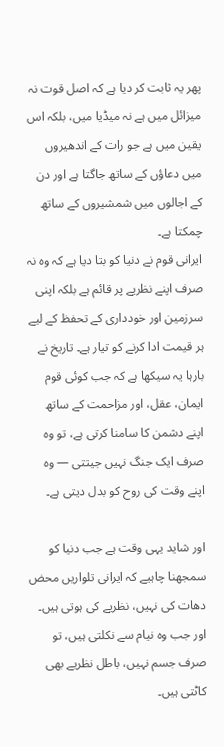پھر یہ ثابت کر دیا ہے کہ اصل قوت نہ میزائل میں ہے نہ میڈیا میں، بلکہ اس یقین میں ہے جو رات کے اندھیروں میں دعاؤں کے ساتھ جاگتا ہے اور دن کے اجالوں میں شمشیروں کے ساتھ چمکتا ہے۔
ایرانی قوم نے دنیا کو بتا دیا ہے کہ وہ نہ صرف اپنے نظریے پر قائم ہے بلکہ اپنی سرزمین اور خودداری کے تحفظ کے لیے ہر قیمت ادا کرنے کو تیار ہے۔ تاریخ نے بارہا یہ سیکھا ہے کہ جب کوئی قوم ایمان، عقل، اور مزاحمت کے ساتھ اپنے دشمن کا سامنا کرتی ہے، تو وہ صرف ایک جنگ نہیں جیتتی — وہ اپنے وقت کی روح کو بدل دیتی ہے۔

اور شاید یہی وقت ہے جب دنیا کو سمجھنا چاہیے کہ ایرانی تلواریں محض دھات کی نہیں، نظریے کی ہوتی ہیں۔ اور جب وہ نیام سے نکلتی ہیں، تو صرف جسم نہیں، باطل نظریے بھی کاٹتی ہیں۔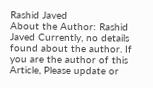Rashid Javed
About the Author: Rashid Javed Currently, no details found about the author. If you are the author of this Article, Please update or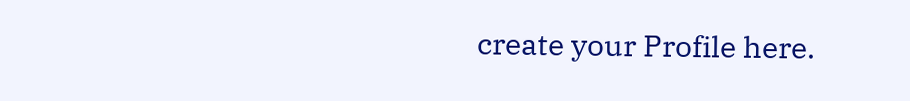create your Profile here.